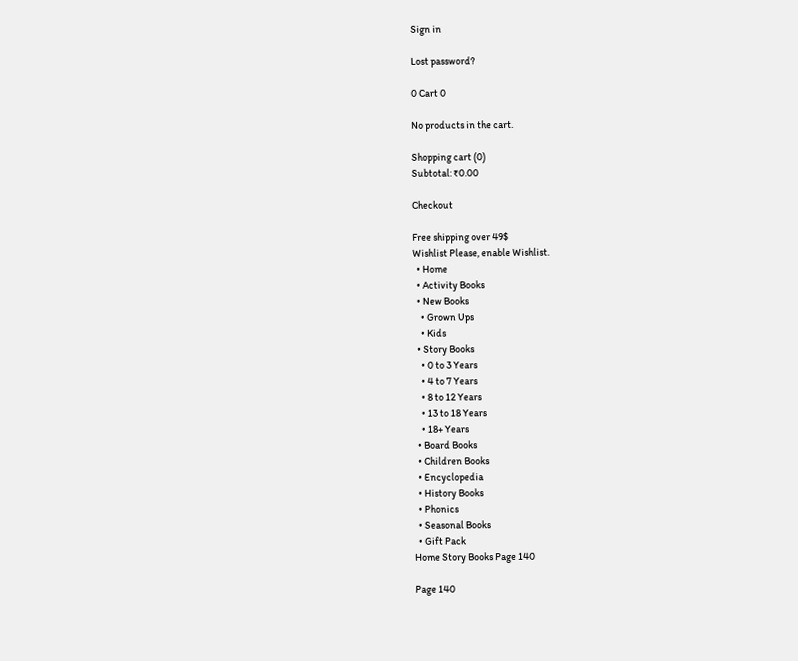Sign in

Lost password?

0 Cart 0

No products in the cart.

Shopping cart (0)
Subtotal: ₹0.00

Checkout

Free shipping over 49$
Wishlist Please, enable Wishlist.
  • Home
  • Activity Books
  • New Books
    • Grown Ups
    • Kids
  • Story Books
    • 0 to 3 Years
    • 4 to 7 Years
    • 8 to 12 Years
    • 13 to 18 Years
    • 18+ Years
  • Board Books
  • Children Books
  • Encyclopedia
  • History Books
  • Phonics
  • Seasonal Books
  • Gift Pack
Home Story Books Page 140

Page 140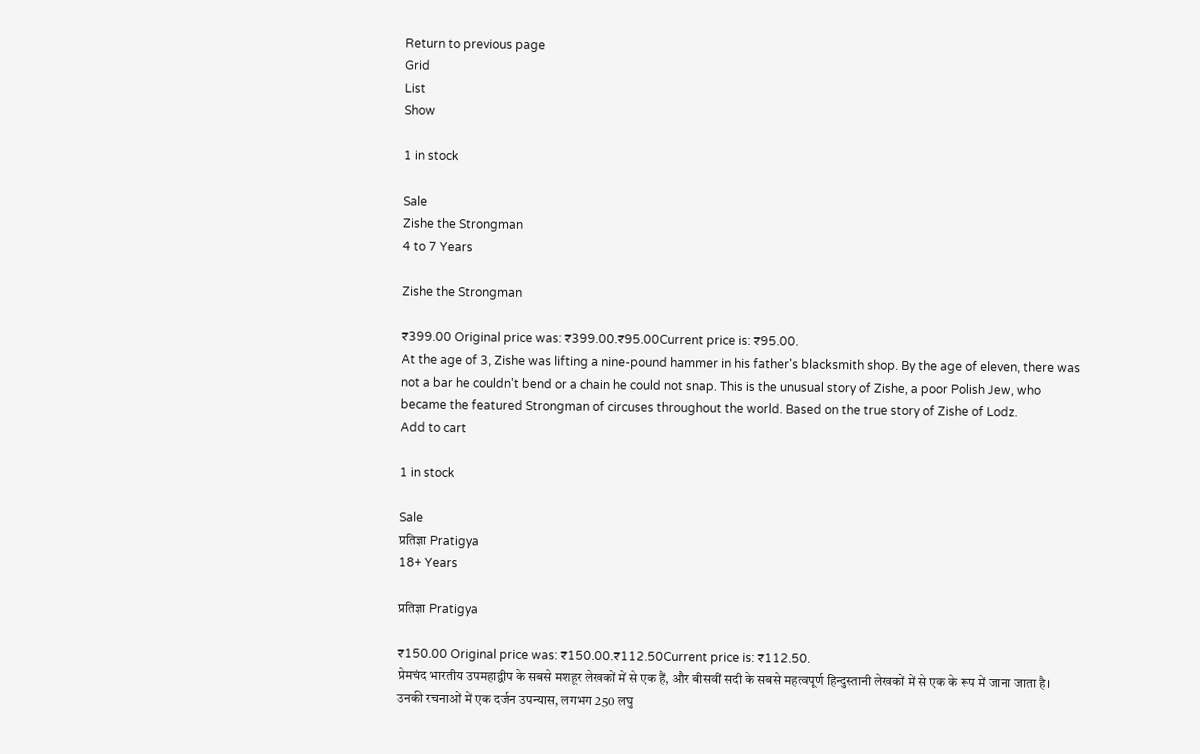Return to previous page
Grid
List
Show

1 in stock

Sale
Zishe the Strongman
4 to 7 Years

Zishe the Strongman

₹399.00 Original price was: ₹399.00.₹95.00Current price is: ₹95.00.
At the age of 3, Zishe was lifting a nine-pound hammer in his father's blacksmith shop. By the age of eleven, there was not a bar he couldn't bend or a chain he could not snap. This is the unusual story of Zishe, a poor Polish Jew, who became the featured Strongman of circuses throughout the world. Based on the true story of Zishe of Lodz.
Add to cart

1 in stock

Sale
प्रतिज्ञा Pratigya
18+ Years

प्रतिज्ञा Pratigya

₹150.00 Original price was: ₹150.00.₹112.50Current price is: ₹112.50.
प्रेमचंद भारतीय उपमहाद्वीप के सबसे मशहूर लेखकों में से एक हैं, और बीसवीं सदी के सबसे महत्वपूर्ण हिन्दुस्तानी लेखकों में से एक के रूप में जाना जाता है। उनकी रचनाओं में एक दर्जन उपन्यास, लगभग 250 लघु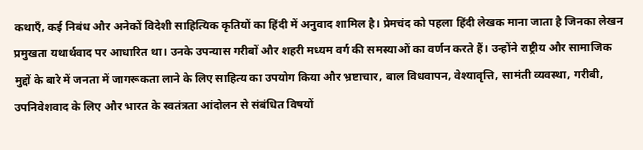कथाएँ, कई निबंध और अनेकों विदेशी साहित्यिक कृतियों का हिंदी में अनुवाद शामिल है। प्रेमचंद को पहला हिंदी लेखक माना जाता है जिनका लेखन प्रमुखता यथार्थवाद पर आधारित था। उनके उपन्यास गरीबों और शहरी मध्यम वर्ग की समस्याओं का वर्णन करते हैं। उन्होंने राष्ट्रीय और सामाजिक मुद्दों के बारे में जनता में जागरूकता लाने के लिए साहित्य का उपयोग किया और भ्रष्टाचार, बाल विधवापन, वेश्यावृत्ति, सामंती व्यवस्था, गरीबी, उपनिवेशवाद के लिए और भारत के स्वतंत्रता आंदोलन से संबंधित विषयों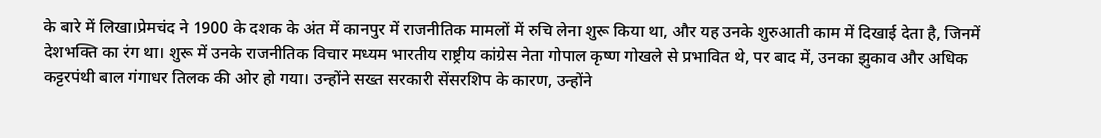के बारे में लिखा।प्रेमचंद ने 1900 के दशक के अंत में कानपुर में राजनीतिक मामलों में रुचि लेना शुरू किया था, और यह उनके शुरुआती काम में दिखाई देता है, जिनमें देशभक्ति का रंग था। शुरू में उनके राजनीतिक विचार मध्यम भारतीय राष्ट्रीय कांग्रेस नेता गोपाल कृष्ण गोखले से प्रभावित थे, पर बाद में, उनका झुकाव और अधिक कट्टरपंथी बाल गंगाधर तिलक की ओर हो गया। उन्होंने सख्त सरकारी सेंसरशिप के कारण, उन्होंने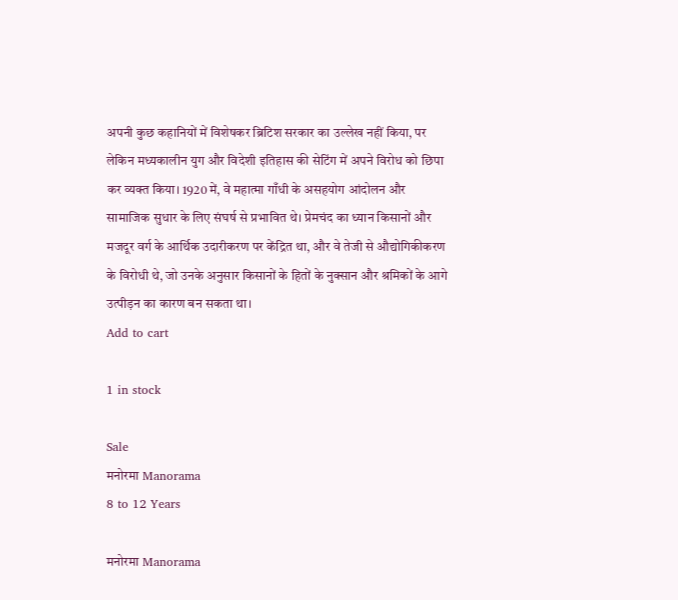अपनी कुछ कहानियों में विशेषकर ब्रिटिश सरकार का उल्लेख नहीं किया, पर लेकिन मध्यकालीन युग और विदेशी इतिहास की सेटिंग में अपने विरोध को छिपा कर व्यक्त किया। 1920 में, वे महात्मा गाँधी के असहयोग आंदोलन और सामाजिक सुधार के लिए संघर्ष से प्रभावित थे। प्रेमचंद का ध्यान किसानों और मजदूर वर्ग के आर्थिक उदारीकरण पर केंद्रित था, और वे तेजी से औद्योगिकीकरण के विरोधी थे, जो उनके अनुसार किसानों के हितों के नुक्सान और श्रमिकों के आगे उत्पीड़न का कारण बन सकता था।
Add to cart

1 in stock

Sale
मनोरमा Manorama
8 to 12 Years

मनोरमा Manorama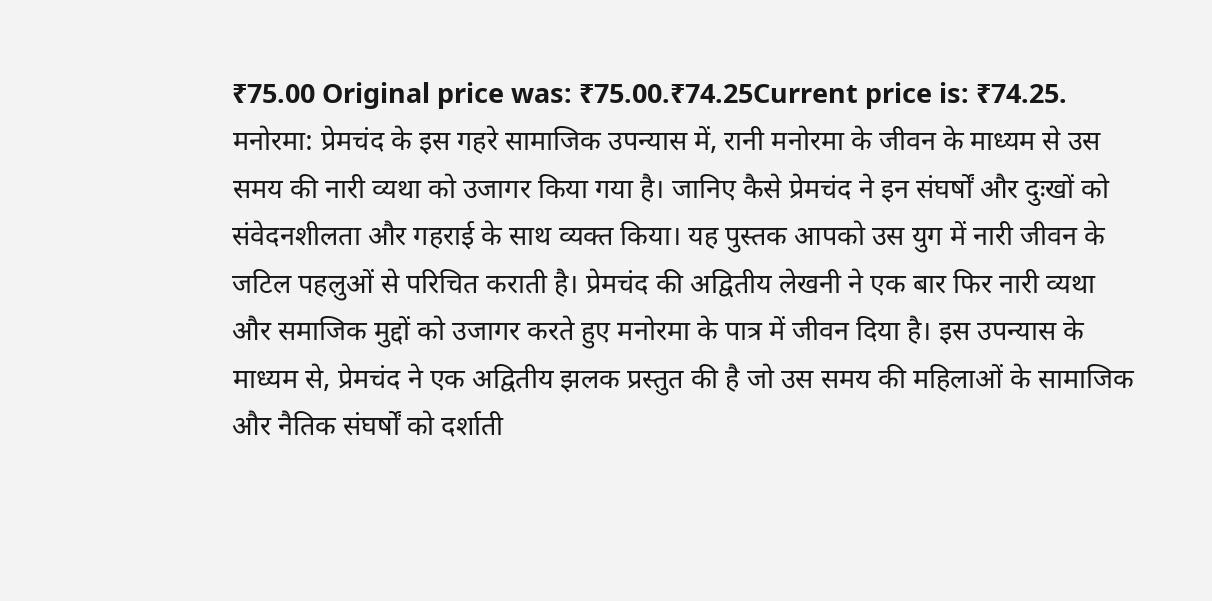₹75.00 Original price was: ₹75.00.₹74.25Current price is: ₹74.25.
मनोरमा: प्रेमचंद के इस गहरे सामाजिक उपन्यास में, रानी मनोरमा के जीवन के माध्यम से उस समय की नारी व्यथा को उजागर किया गया है। जानिए कैसे प्रेमचंद ने इन संघर्षों और दुःखों को संवेदनशीलता और गहराई के साथ व्यक्त किया। यह पुस्तक आपको उस युग में नारी जीवन के जटिल पहलुओं से परिचित कराती है। प्रेमचंद की अद्वितीय लेखनी ने एक बार फिर नारी व्यथा और समाजिक मुद्दों को उजागर करते हुए मनोरमा के पात्र में जीवन दिया है। इस उपन्यास के माध्यम से, प्रेमचंद ने एक अद्वितीय झलक प्रस्तुत की है जो उस समय की महिलाओं के सामाजिक और नैतिक संघर्षों को दर्शाती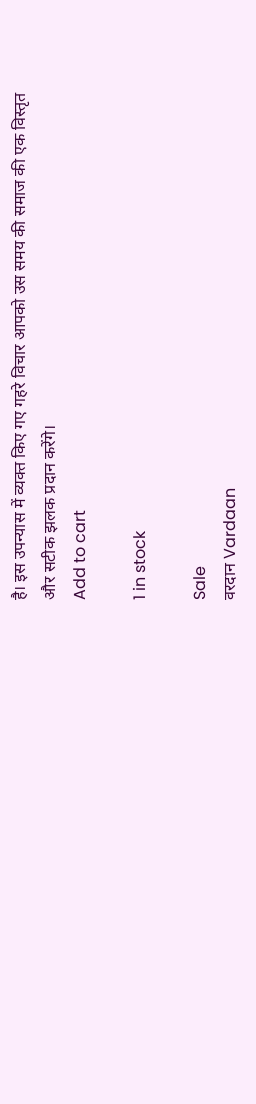है। इस उपन्यास में व्यक्त किए गए गहरे विचार आपको उस समय की समाज की एक विस्तृत और सटीक झलक प्रदान करेंगे।
Add to cart

1 in stock

Sale
वरदान Vardaan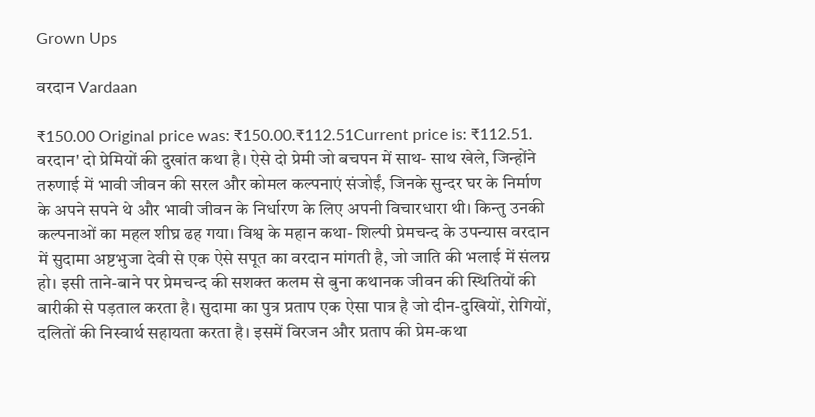Grown Ups

वरदान Vardaan

₹150.00 Original price was: ₹150.00.₹112.51Current price is: ₹112.51.
वरदान' दो प्रेमियों की दुखांत कथा है। ऐसे दो प्रेमी जो बचपन में साथ- साथ खेले, जिन्होंने तरुणाई में भावी जीवन की सरल और कोमल कल्पनाएं संजोईं, जिनके सुन्दर घर के निर्माण के अपने सपने थे और भावी जीवन के निर्धारण के लिए अपनी विचारधारा थी। किन्तु उनकी कल्पनाओं का महल शीघ्र ढह गया। विश्व के महान कथा- शिल्पी प्रेमचन्द के उपन्यास वरदान में सुदामा अष्टभुजा देवी से एक ऐसे सपूत का वरदान मांगती है, जो जाति की भलाई में संलग्न हो। इसी ताने-बाने पर प्रेमचन्द की सशक्त कलम से बुना कथानक जीवन की स्थितियों की बारीकी से पड़ताल करता है। सुदामा का पुत्र प्रताप एक ऐसा पात्र है जो दीन-दुखियों, रोगियों, दलितों की निस्वार्थ सहायता करता है। इसमें विरजन और प्रताप की प्रेम-कथा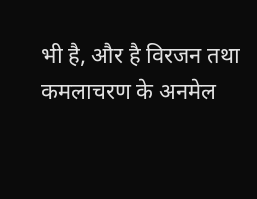भी है, और है विरजन तथा कमलाचरण के अनमेल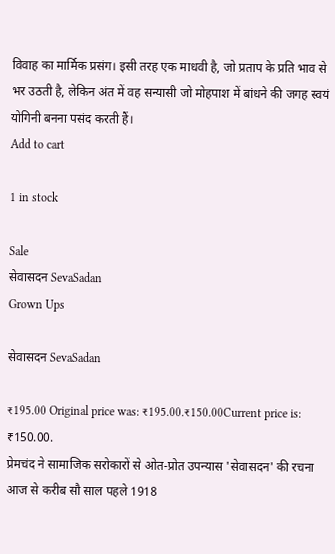विवाह का मार्मिक प्रसंग। इसी तरह एक माधवी है, जो प्रताप के प्रति भाव से भर उठती है, लेकिन अंत में वह सन्यासी जो मोहपाश में बांधने की जगह स्वयं योगिनी बनना पसंद करती हैं।
Add to cart

1 in stock

Sale
सेवासदन SevaSadan
Grown Ups

सेवासदन SevaSadan

₹195.00 Original price was: ₹195.00.₹150.00Current price is: ₹150.00.
प्रेमचंद ने सामाजिक सरोकारों से ओत-प्रोत उपन्यास 'सेवासदन' की रचना आज से करीब सौ साल पहले 1918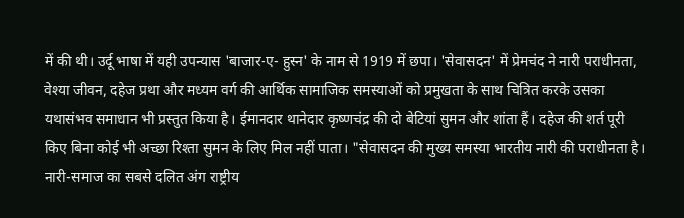में की थी। उर्दू भाषा में यही उपन्यास 'बाजार-ए- हुस्न' के नाम से 1919 में छपा। 'सेवासदन' में प्रेमचंद ने नारी पराधीनता, वेश्या जीवन, दहेज प्रथा और मध्यम वर्ग की आर्थिक सामाजिक समस्याओं को प्रमुखता के साथ चित्रित करके उसका यथासंभव समाधान भी प्रस्तुत किया है। ईमानदार थानेदार कृष्णचंद्र की दो बेटियां सुमन और शांता हैं। दहेज की शर्त पूरी किए बिना कोई भी अच्छा रिश्ता सुमन के लिए मिल नहीं पाता। "सेवासदन की मुख्य समस्या भारतीय नारी की पराधीनता है। नारी-समाज का सबसे दलित अंग राष्ट्रीय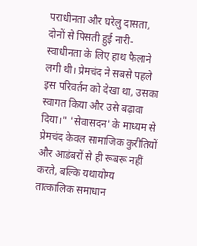पराधीनता और घरेलु दासता, दोनों से पिसती हुई नारी-स्वाधीनता के लिए हाथ फैलाने लगी थी। प्रेमचंद ने सबसे पहले इस परिवर्तन को देखा था, उसका स्वागत किया और उसे बढ़ावा दिया।" 'सेवासदन' के माध्यम से प्रेमचंद केवल सामाजिक कुरीतियों और आडंबरों से ही रूबरू नहीं करते, बल्कि यथायोग्य तात्कालिक समाधान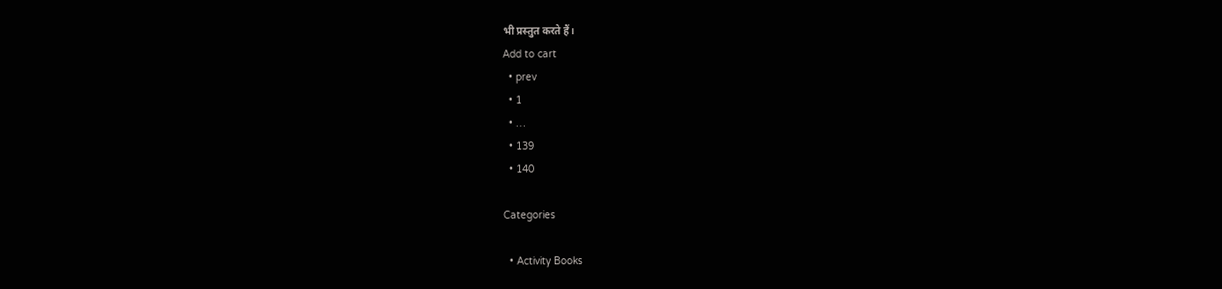भी प्रस्तुत करते हैं।
Add to cart
  • prev
  • 1
  • …
  • 139
  • 140

Categories

  • Activity Books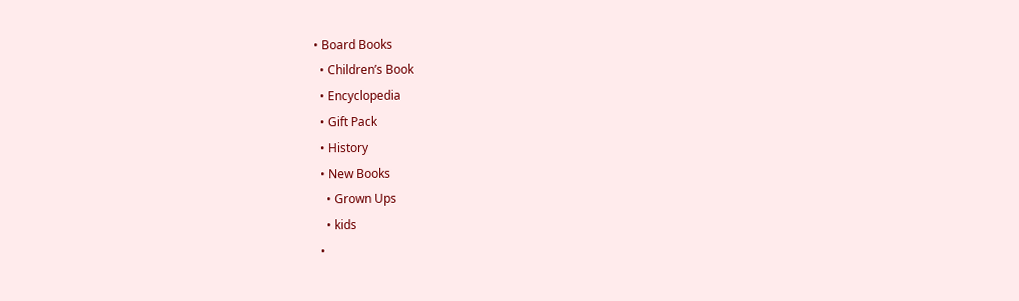• Board Books
  • Children’s Book
  • Encyclopedia
  • Gift Pack
  • History
  • New Books
    • Grown Ups
    • kids
  •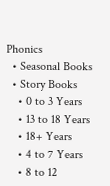Phonics
  • Seasonal Books
  • Story Books
    • 0 to 3 Years
    • 13 to 18 Years
    • 18+ Years
    • 4 to 7 Years
    • 8 to 12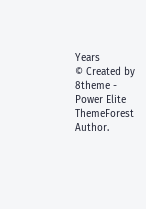Years
© Created by  8theme - Power Elite ThemeForest Author.